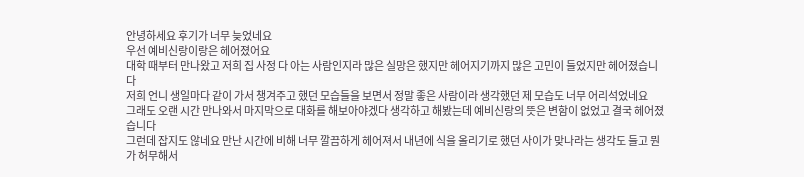안녕하세요 후기가 너무 늦었네요
우선 예비신랑이랑은 헤어졌어요
대학 때부터 만나왔고 저희 집 사정 다 아는 사람인지라 많은 실망은 했지만 헤어지기까지 많은 고민이 들었지만 헤어졌습니다
저희 언니 생일마다 같이 가서 챙겨주고 했던 모습들을 보면서 정말 좋은 사람이라 생각했던 제 모습도 너무 어리석었네요
그래도 오랜 시간 만나와서 마지막으로 대화를 해보아야겠다 생각하고 해봤는데 예비신랑의 뜻은 변함이 없었고 결국 헤어졌습니다
그런데 잡지도 않네요 만난 시간에 비해 너무 깔끔하게 헤어져서 내년에 식을 올리기로 했던 사이가 맞나라는 생각도 들고 뭔가 허무해서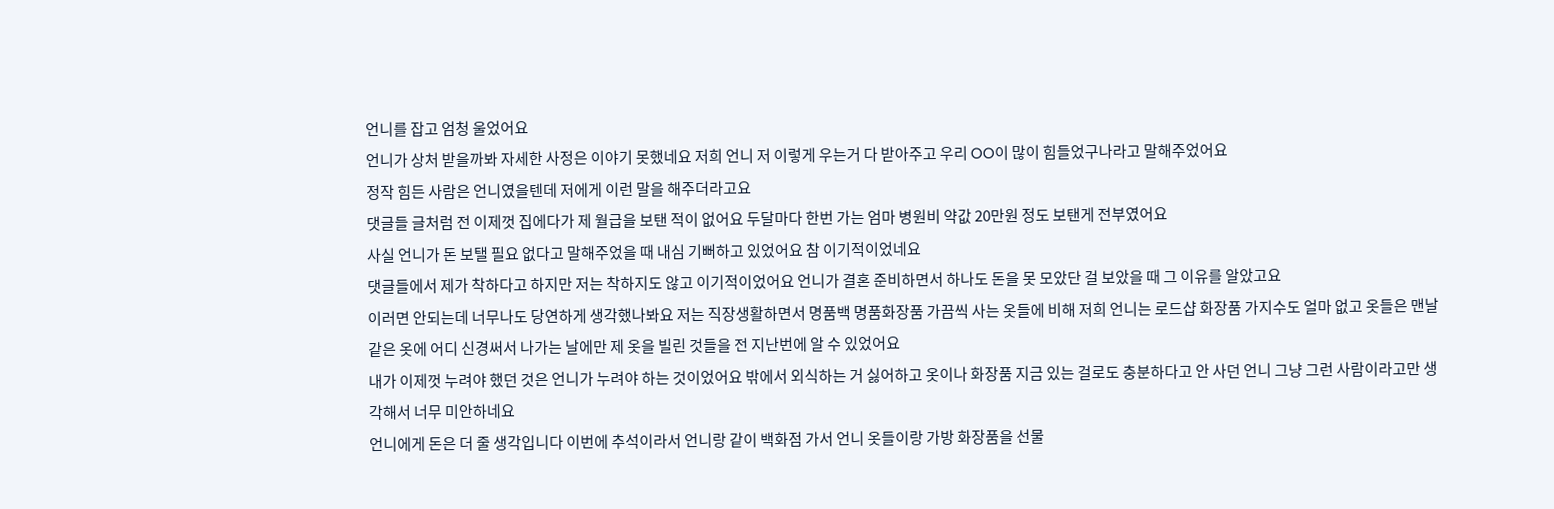언니를 잡고 엄청 울었어요
언니가 상처 받을까봐 자세한 사정은 이야기 못했네요 저희 언니 저 이렇게 우는거 다 받아주고 우리 OO이 많이 힘들었구나라고 말해주었어요
정작 힘든 사람은 언니였을텐데 저에게 이런 말을 해주더라고요
댓글들 글처럼 전 이제껏 집에다가 제 월급을 보탠 적이 없어요 두달마다 한번 가는 엄마 병원비 약값 20만원 정도 보탠게 전부였어요
사실 언니가 돈 보탤 필요 없다고 말해주었을 때 내심 기뻐하고 있었어요 참 이기적이었네요
댓글들에서 제가 착하다고 하지만 저는 착하지도 않고 이기적이었어요 언니가 결혼 준비하면서 하나도 돈을 못 모았단 걸 보았을 때 그 이유를 알았고요
이러면 안되는데 너무나도 당연하게 생각했나봐요 저는 직장생활하면서 명품백 명품화장품 가끔씩 사는 옷들에 비해 저희 언니는 로드샵 화장품 가지수도 얼마 없고 옷들은 맨날 같은 옷에 어디 신경써서 나가는 날에만 제 옷을 빌린 것들을 전 지난번에 알 수 있었어요
내가 이제껏 누려야 했던 것은 언니가 누려야 하는 것이었어요 밖에서 외식하는 거 싫어하고 옷이나 화장품 지금 있는 걸로도 충분하다고 안 사던 언니 그냥 그런 사람이라고만 생각해서 너무 미안하네요
언니에게 돈은 더 줄 생각입니다 이번에 추석이라서 언니랑 같이 백화점 가서 언니 옷들이랑 가방 화장품을 선물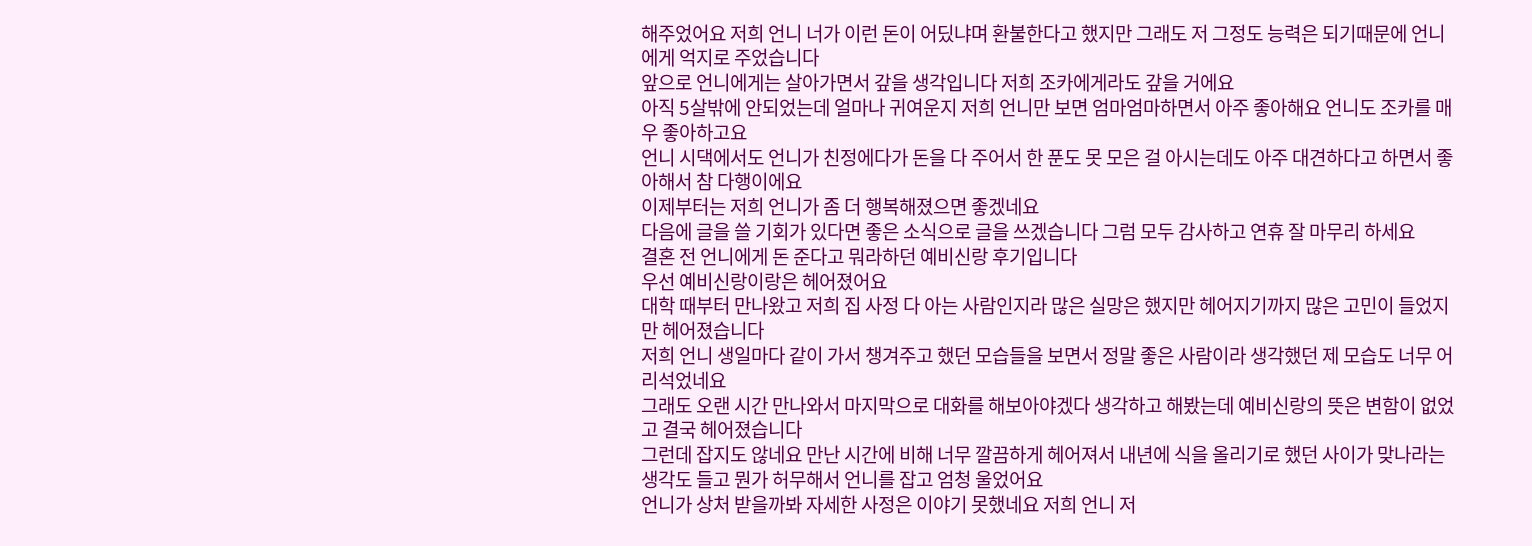해주었어요 저희 언니 너가 이런 돈이 어딨냐며 환불한다고 했지만 그래도 저 그정도 능력은 되기때문에 언니에게 억지로 주었습니다
앞으로 언니에게는 살아가면서 갚을 생각입니다 저희 조카에게라도 갚을 거에요
아직 5살밖에 안되었는데 얼마나 귀여운지 저희 언니만 보면 엄마엄마하면서 아주 좋아해요 언니도 조카를 매우 좋아하고요
언니 시댁에서도 언니가 친정에다가 돈을 다 주어서 한 푼도 못 모은 걸 아시는데도 아주 대견하다고 하면서 좋아해서 참 다행이에요
이제부터는 저희 언니가 좀 더 행복해졌으면 좋겠네요
다음에 글을 쓸 기회가 있다면 좋은 소식으로 글을 쓰겠습니다 그럼 모두 감사하고 연휴 잘 마무리 하세요
결혼 전 언니에게 돈 준다고 뭐라하던 예비신랑 후기입니다
우선 예비신랑이랑은 헤어졌어요
대학 때부터 만나왔고 저희 집 사정 다 아는 사람인지라 많은 실망은 했지만 헤어지기까지 많은 고민이 들었지만 헤어졌습니다
저희 언니 생일마다 같이 가서 챙겨주고 했던 모습들을 보면서 정말 좋은 사람이라 생각했던 제 모습도 너무 어리석었네요
그래도 오랜 시간 만나와서 마지막으로 대화를 해보아야겠다 생각하고 해봤는데 예비신랑의 뜻은 변함이 없었고 결국 헤어졌습니다
그런데 잡지도 않네요 만난 시간에 비해 너무 깔끔하게 헤어져서 내년에 식을 올리기로 했던 사이가 맞나라는 생각도 들고 뭔가 허무해서 언니를 잡고 엄청 울었어요
언니가 상처 받을까봐 자세한 사정은 이야기 못했네요 저희 언니 저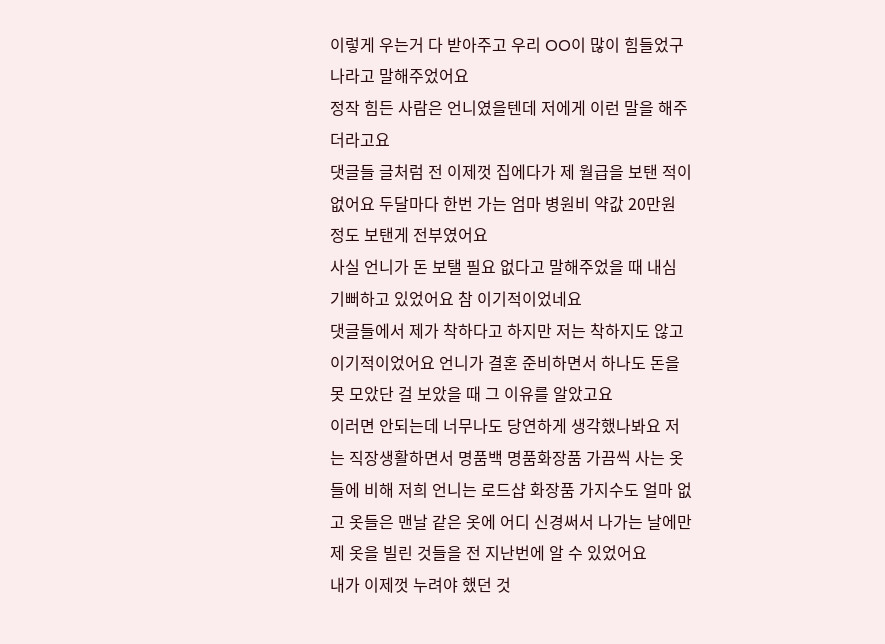이렇게 우는거 다 받아주고 우리 OO이 많이 힘들었구나라고 말해주었어요
정작 힘든 사람은 언니였을텐데 저에게 이런 말을 해주더라고요
댓글들 글처럼 전 이제껏 집에다가 제 월급을 보탠 적이 없어요 두달마다 한번 가는 엄마 병원비 약값 20만원 정도 보탠게 전부였어요
사실 언니가 돈 보탤 필요 없다고 말해주었을 때 내심 기뻐하고 있었어요 참 이기적이었네요
댓글들에서 제가 착하다고 하지만 저는 착하지도 않고 이기적이었어요 언니가 결혼 준비하면서 하나도 돈을 못 모았단 걸 보았을 때 그 이유를 알았고요
이러면 안되는데 너무나도 당연하게 생각했나봐요 저는 직장생활하면서 명품백 명품화장품 가끔씩 사는 옷들에 비해 저희 언니는 로드샵 화장품 가지수도 얼마 없고 옷들은 맨날 같은 옷에 어디 신경써서 나가는 날에만 제 옷을 빌린 것들을 전 지난번에 알 수 있었어요
내가 이제껏 누려야 했던 것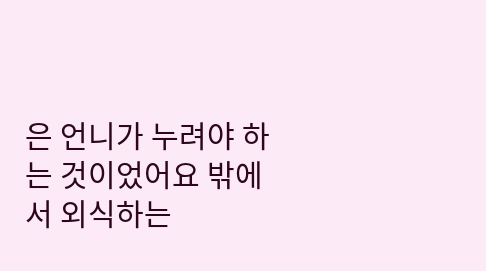은 언니가 누려야 하는 것이었어요 밖에서 외식하는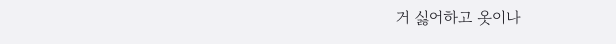거 싫어하고 옷이나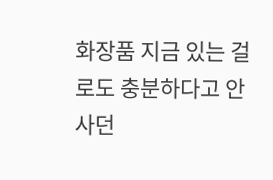화장품 지금 있는 걸로도 충분하다고 안 사던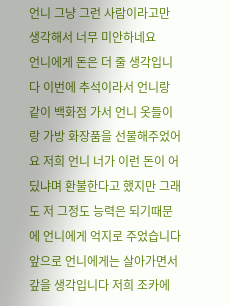언니 그냥 그런 사람이라고만 생각해서 너무 미안하네요
언니에게 돈은 더 줄 생각입니다 이번에 추석이라서 언니랑 같이 백화점 가서 언니 옷들이랑 가방 화장품을 선물해주었어요 저희 언니 너가 이런 돈이 어딨냐며 환불한다고 했지만 그래도 저 그정도 능력은 되기때문에 언니에게 억지로 주었습니다
앞으로 언니에게는 살아가면서 갚을 생각입니다 저희 조카에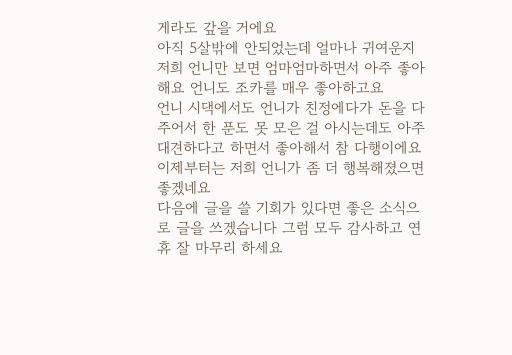게라도 갚을 거에요
아직 5살밖에 안되었는데 얼마나 귀여운지 저희 언니만 보면 엄마엄마하면서 아주 좋아해요 언니도 조카를 매우 좋아하고요
언니 시댁에서도 언니가 친정에다가 돈을 다 주어서 한 푼도 못 모은 걸 아시는데도 아주 대견하다고 하면서 좋아해서 참 다행이에요
이제부터는 저희 언니가 좀 더 행복해졌으면 좋겠네요
다음에 글을 쓸 기회가 있다면 좋은 소식으로 글을 쓰겠습니다 그럼 모두 감사하고 연휴 잘 마무리 하세요